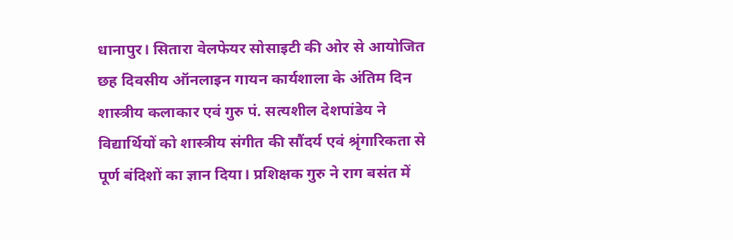धानापुर। सितारा वेलफेयर सोसाइटी की ओर से आयोजित छह दिवसीय ऑनलाइन गायन कार्यशाला के अंतिम दिन शास्त्रीय कलाकार एवं गुरु पं. सत्यशील देशपांडेय ने विद्यार्थियों को शास्त्रीय संगीत की सौंदर्य एवं श्रृंगारिकता से पूर्ण बंदिशों का ज्ञान दिया। प्रशिक्षक गुरु ने राग बसंत में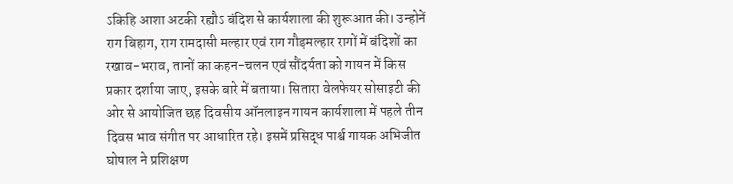ऽकिहि आशा अटकी रह्यौऽ बंदिश से कार्यशाला की शुरूआत की। उन्होनें राग बिहाग, राग रामदासी मल्हार एवं राग गौड़मल्हार रागों में बंदिशों का रखाव-भराव, तानों का कहन-चलन एवं सौंदर्यता को गायन में किस प्रकार दर्शाया जाए, इसके बारे में बताया। सितारा वेलफेयर सोसाइटी की ओर से आयोजित छह दिवसीय ऑनलाइन गायन कार्यशाला में पहले तीन दिवस भाव संगीत पर आधारित रहे। इसमें प्रसिद्ध पार्श्व गायक अभिजीत घोषाल ने प्रशिक्षण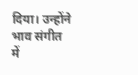दिया। उन्होंने भाव संगीत में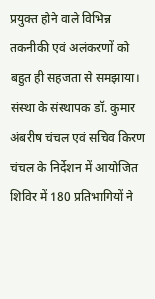प्रयुक्त होने वाले विभिन्न तकनीकी एवं अलंकरणों को बहुत ही सहजता से समझाया। संस्था के संस्थापक डॉ. कुमार अंबरीष चंचल एवं सचिव किरण चंचल के निर्देशन में आयोजित शिविर में 180 प्रतिभागियों ने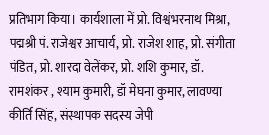प्रतिभाग किया। कार्यशाला में प्रो. विश्वंभरनाथ मिश्रा, पद्मश्री पं. राजेश्वर आचार्य, प्रो. राजेश शाह, प्रो. संगीता पंडित, प्रो. शारदा वेलेंकर, प्रो. शशि कुमार, डॉ. रामशंकर , श्याम कुमारी, डॉ मेघना कुमार, लावण्या कीर्ति सिंह, संस्थापक सदस्य जेपी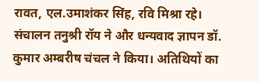रावत, एल.उमाशंकर सिंह, रवि मिश्रा रहे। संचालन तनुश्री रॉय ने और धन्यवाद ज्ञापन डॉ. कुमार अम्बरीष चंचल ने किया। अतिथियों का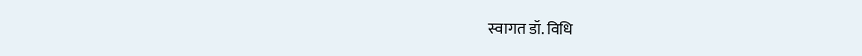स्वागत डॉ. विधि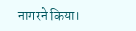नागरने किया।